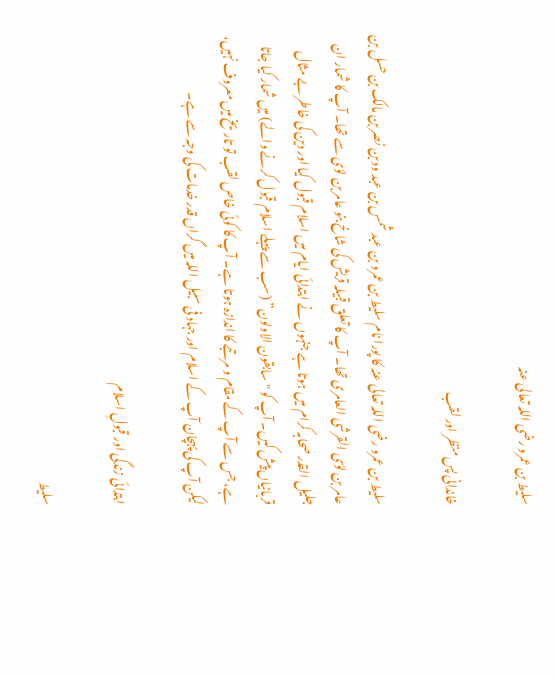سلیط بن عمرو رضی اللہ تعالی عنہ

خاندانی پس منظر اور لقب

سلیط بن عمرو رضی اللہ تعالی عنہ کا پورا نام سلیط بن عمرو بن عبد شمس بن عبد ود بن نصر بن مالک بن حسل بن عامر بن لؤی القرشی العامری تھا۔ آپ کا تعلق قبیلہ قریش کی شاخ بنو عامر بن لؤی سے تھا۔ آپ کا شمار ان جلیل القدر صحابہ کرام میں ہوتا ہے جنہوں نے ابتدائی ایام میں اسلام قبول کیا اور دین کی خاطر بے مثال قربانیاں پیش کیں۔ آپ کو "سابقون الاولون” (سب سے پہلے اسلام قبول کرنے والے) میں شمار کیا جاتا ہے، جس سے آپ کے مقام و مرتبے کا اندازہ ہوتا ہے۔ آپ کا کوئی خاص لقب تو تاریخ میں معروف نہیں، لیکن آپ کی پہچان آپ کے اسلام اور جہاد فی سبیل اللہ میں گراں قدر خدمات کی وجہ سے ہے۔

ابتدائی زندگی اور قبولِ اسلام

سلیط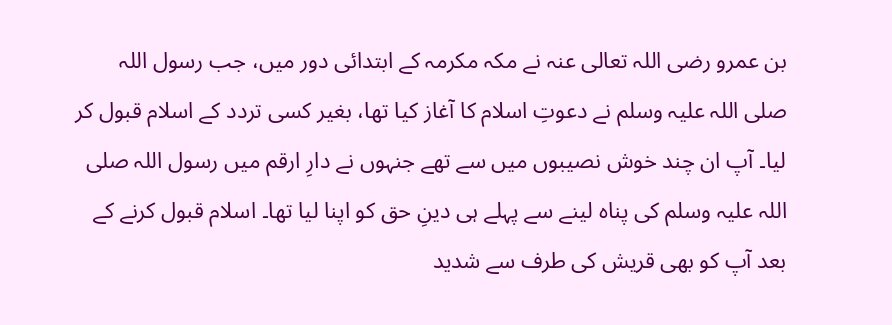بن عمرو رضی اللہ تعالی عنہ نے مکہ مکرمہ کے ابتدائی دور میں، جب رسول اللہ صلی اللہ علیہ وسلم نے دعوتِ اسلام کا آغاز کیا تھا، بغیر کسی تردد کے اسلام قبول کر لیا۔ آپ ان چند خوش نصیبوں میں سے تھے جنہوں نے دارِ ارقم میں رسول اللہ صلی اللہ علیہ وسلم کی پناہ لینے سے پہلے ہی دینِ حق کو اپنا لیا تھا۔ اسلام قبول کرنے کے بعد آپ کو بھی قریش کی طرف سے شدید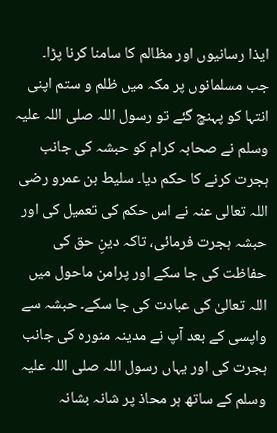ایذا رسانیوں اور مظالم کا سامنا کرنا پڑا۔
جب مسلمانوں پر مکہ میں ظلم و ستم اپنی انتہا کو پہنچ گئے تو رسول اللہ صلی اللہ علیہ وسلم نے صحابہ کرام کو حبشہ کی جانب ہجرت کرنے کا حکم دیا۔ سلیط بن عمرو رضی اللہ تعالی عنہ نے اس حکم کی تعمیل کی اور حبشہ ہجرت فرمائی، تاکہ دینِ حق کی حفاظت کی جا سکے اور پرامن ماحول میں اللہ تعالیٰ کی عبادت کی جا سکے۔ حبشہ سے واپسی کے بعد آپ نے مدینہ منورہ کی جانب ہجرت کی اور یہاں رسول اللہ صلی اللہ علیہ وسلم کے ساتھ ہر محاذ پر شانہ بشانہ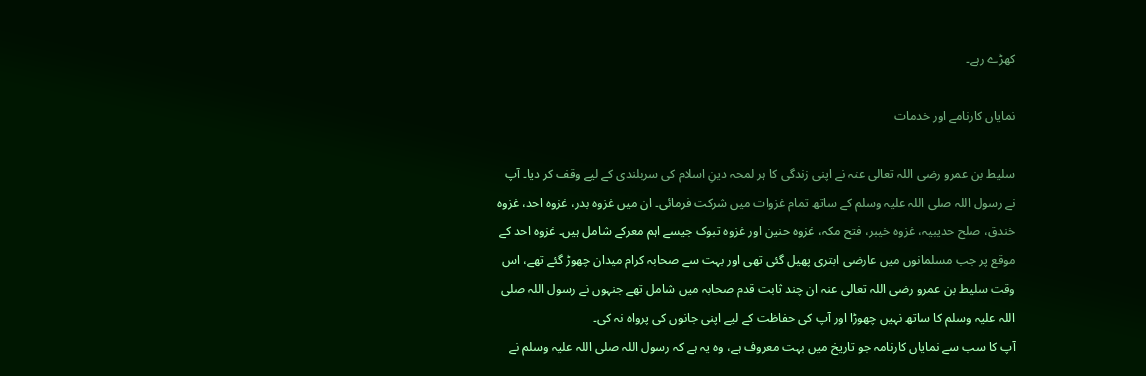کھڑے رہے۔

نمایاں کارنامے اور خدمات

سلیط بن عمرو رضی اللہ تعالی عنہ نے اپنی زندگی کا ہر لمحہ دینِ اسلام کی سربلندی کے لیے وقف کر دیا۔ آپ نے رسول اللہ صلی اللہ علیہ وسلم کے ساتھ تمام غزوات میں شرکت فرمائی۔ ان میں غزوہ بدر، غزوہ احد، غزوہ خندق، صلح حدیبیہ، غزوہ خیبر، فتح مکہ، غزوہ حنین اور غزوہ تبوک جیسے اہم معرکے شامل ہیں۔ غزوہ احد کے موقع پر جب مسلمانوں میں عارضی ابتری پھیل گئی تھی اور بہت سے صحابہ کرام میدان چھوڑ گئے تھے، اس وقت سلیط بن عمرو رضی اللہ تعالی عنہ ان چند ثابت قدم صحابہ میں شامل تھے جنہوں نے رسول اللہ صلی اللہ علیہ وسلم کا ساتھ نہیں چھوڑا اور آپ کی حفاظت کے لیے اپنی جانوں کی پرواہ نہ کی۔
آپ کا سب سے نمایاں کارنامہ جو تاریخ میں بہت معروف ہے، وہ یہ ہے کہ رسول اللہ صلی اللہ علیہ وسلم نے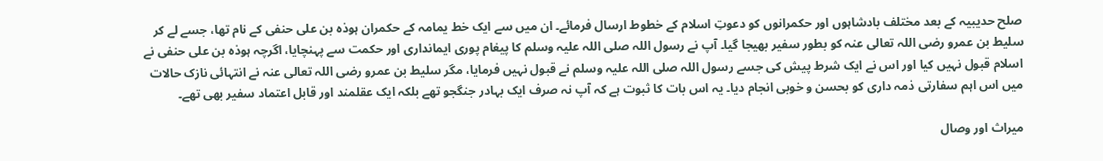صلح حدیبیہ کے بعد مختلف بادشاہوں اور حکمرانوں کو دعوتِ اسلام کے خطوط ارسال فرمائے۔ ان میں سے ایک خط یمامہ کے حکمران ہوذہ بن علی حنفی کے نام تھا، جسے لے کر سلیط بن عمرو رضی اللہ تعالی عنہ کو بطور سفیر بھیجا گیا۔ آپ نے رسول اللہ صلی اللہ علیہ وسلم کا پیغام پوری ایمانداری اور حکمت سے پہنچایا، اگرچہ ہوذہ بن علی حنفی نے اسلام قبول نہیں کیا اور اس نے ایک شرط پیش کی جسے رسول اللہ صلی اللہ علیہ وسلم نے قبول نہیں فرمایا، مگر سلیط بن عمرو رضی اللہ تعالی عنہ نے انتہائی نازک حالات میں اس اہم سفارتی ذمہ داری کو بحسن و خوبی انجام دیا۔ یہ اس بات کا ثبوت ہے کہ آپ نہ صرف ایک بہادر جنگجو تھے بلکہ ایک عقلمند اور قابل اعتماد سفیر بھی تھے۔

میراث اور وصال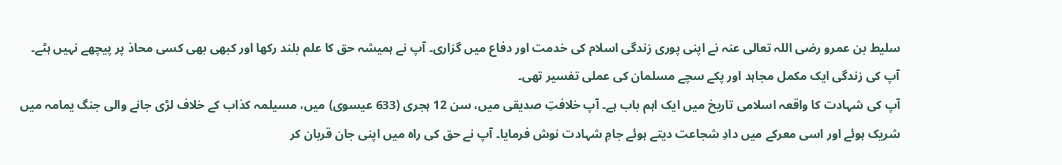سلیط بن عمرو رضی اللہ تعالی عنہ نے اپنی پوری زندگی اسلام کی خدمت اور دفاع میں گزاری۔ آپ نے ہمیشہ حق کا علم بلند رکھا اور کبھی بھی کسی محاذ پر پیچھے نہیں ہٹے۔ آپ کی زندگی ایک مکمل مجاہد اور پکے سچے مسلمان کی عملی تفسیر تھی۔
آپ کی شہادت کا واقعہ اسلامی تاریخ میں ایک اہم باب ہے۔ آپ خلافتِ صدیقی میں، سن 12 ہجری (633 عیسوی) میں، مسیلمہ کذاب کے خلاف لڑی جانے والی جنگ یمامہ میں شریک ہوئے اور اسی معرکے میں دادِ شجاعت دیتے ہوئے جامِ شہادت نوش فرمایا۔ آپ نے حق کی راہ میں اپنی جان قربان کر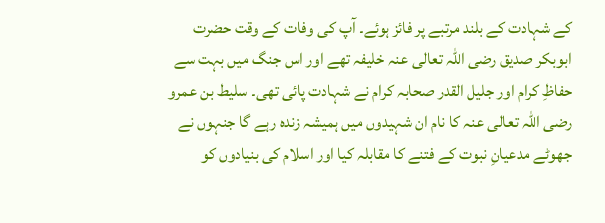کے شہادت کے بلند مرتبے پر فائز ہوئے۔ آپ کی وفات کے وقت حضرت ابوبکر صدیق رضی اللہ تعالی عنہ خلیفہ تھے اور اس جنگ میں بہت سے حفاظِ کرام اور جلیل القدر صحابہ کرام نے شہادت پائی تھی۔ سلیط بن عمرو رضی اللہ تعالی عنہ کا نام ان شہیدوں میں ہمیشہ زندہ رہے گا جنہوں نے جھوٹے مدعیانِ نبوت کے فتنے کا مقابلہ کیا اور اسلام کی بنیادوں کو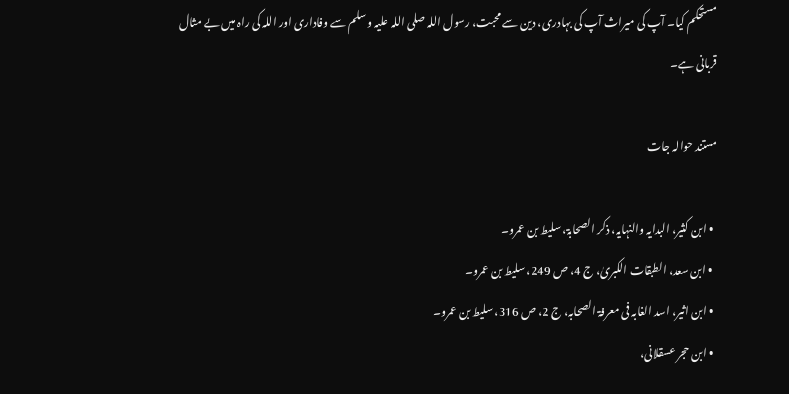مستحکم کیا۔ آپ کی میراث آپ کی بہادری، دین سے محبت، رسول اللہ صلی اللہ علیہ وسلم سے وفاداری اور اللہ کی راہ میں بے مثال قربانی ہے۔

مستند حوالہ جات

  • ابن کثیر، البدایہ والنہایہ، ذکر الصحابۃ، سلیط بن عمرو۔
  • ابن سعد، الطبقات الکبریٰ، ج 4، ص 249، سلیط بن عمرو۔
  • ابن اثیر، اسد الغابہ فی معرفۃ الصحابہ، ج 2، ص 316، سلیط بن عمرو۔
  • ابن حجر عسقلانی،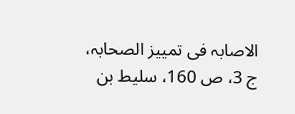الاصابہ فی تمییز الصحابہ، ج 3، ص 160، سلیط بن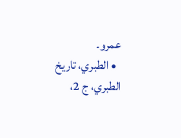عمرو۔
  • الطبري، تاریخ الطبري، ج 2،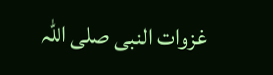غزوات النبی صلی اللہ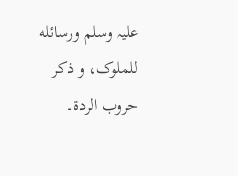علیہ وسلم ورسائله للملوک، و ذکر حروب الردۃ۔